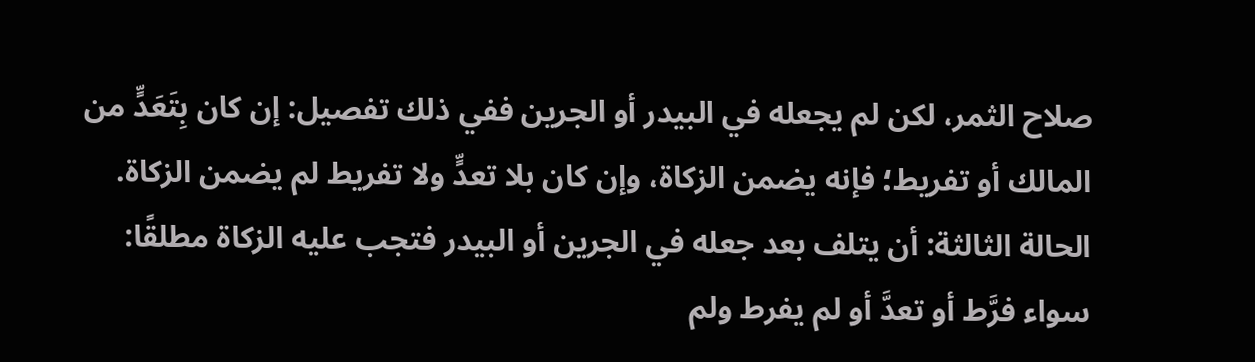صلاح الثمر، لكن لم يجعله في البيدر أو الجرين ففي ذلك تفصيل: إن كان بِتَعَدٍّ من المالك أو تفريط؛ فإنه يضمن الزكاة، وإن كان بلا تعدٍّ ولا تفريط لم يضمن الزكاة.
الحالة الثالثة: أن يتلف بعد جعله في الجرين أو البيدر فتجب عليه الزكاة مطلقًا: سواء فرَّط أو تعدَّ أو لم يفرط ولم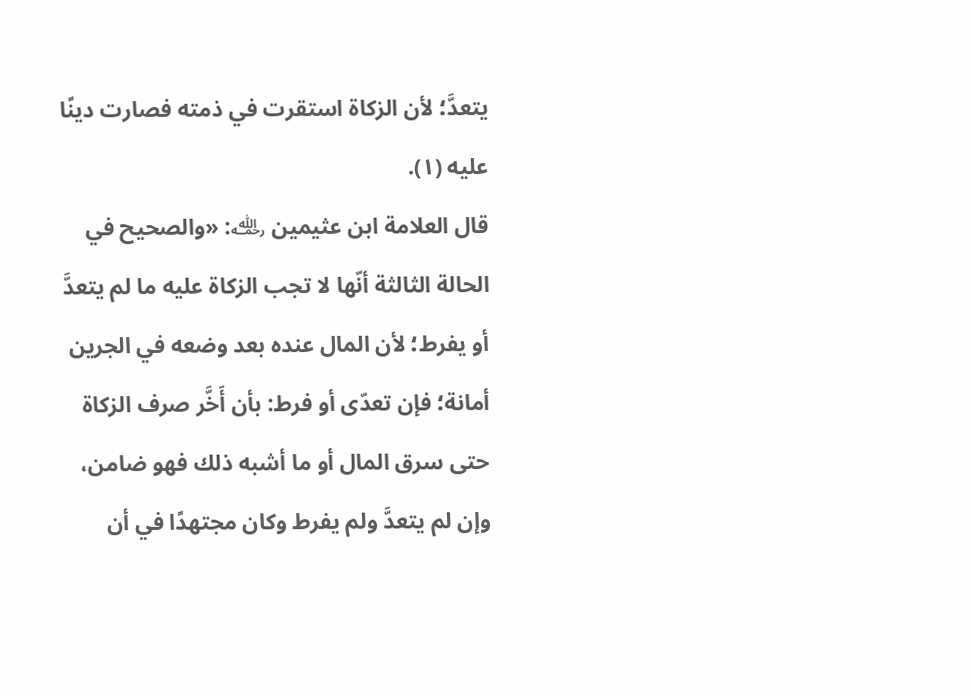يتعدَّ؛ لأن الزكاة استقرت في ذمته فصارت دينًا عليه (١).
قال العلامة ابن عثيمين ﵀: «والصحيح في الحالة الثالثة أنّها لا تجب الزكاة عليه ما لم يتعدَّ أو يفرط؛ لأن المال عنده بعد وضعه في الجرين أمانة؛ فإن تعدّى أو فرط: بأن أَخَّر صرف الزكاة حتى سرق المال أو ما أشبه ذلك فهو ضامن، وإن لم يتعدَّ ولم يفرط وكان مجتهدًا في أن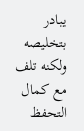يبادر بتخليصه ولكنه تلف مع كمال التحفظ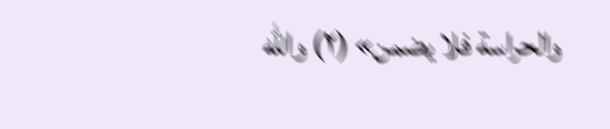والحراسة فلا يضمن» (٢) والله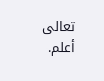تعالى أعلم.